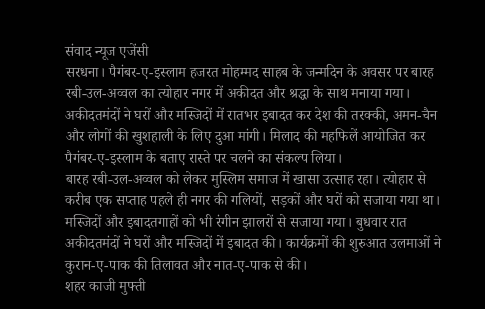संवाद न्यूज एजेंसी
सरधना। पैगंबर-ए-इस्लाम हजरत मोहम्मद साहब के जन्मदिन के अवसर पर बारह रबी-उल-अव्वल का त्योहार नगर में अकीदत और श्रद्धा के साथ मनाया गया। अकीदतमंदों ने घरों और मस्जिदों में रातभर इबादत कर देश की तरक्की, अमन-चैन और लोगों की खुशहाली के लिए दुआ मांगी। मिलाद की महफिलें आयोजित कर पैगंबर-ए-इस्लाम के बताए रास्ते पर चलने का संकल्प लिया।
बारह रबी-उल-अव्वल को लेकर मुस्लिम समाज में खासा उत्साह रहा। त्योहार से करीब एक सप्ताह पहले ही नगर की गलियों, सड़कों और घरों को सजाया गया था। मस्जिदों और इबादतगाहों को भी रंगीन झालरों से सजाया गया। बुधवार रात अकीदतमंदों ने घरों और मस्जिदों में इबादत की। कार्यक्रमों की शुरुआत उलमाओं ने कुरान-ए-पाक की तिलावत और नात-ए-पाक से की।
शहर काजी मुफ्ती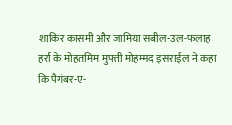शाकिर कासमी और जामिया सबील-उल-फलाह हर्रा के मोहतमिम मुफ्ती मोहम्मद इसराईल ने कहा कि पैगंबर-ए-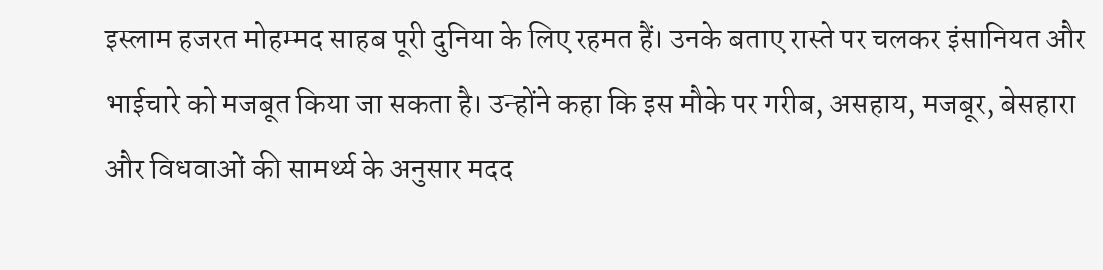इस्लाम हजरत मोहम्मद साहब पूरी दुनिया के लिए रहमत हैं। उनके बताए रास्ते पर चलकर इंसानियत और भाईचारे को मजबूत किया जा सकता है। उन्होंने कहा कि इस मौके पर गरीब, असहाय, मजबूर, बेसहारा और विधवाओं की सामर्थ्य के अनुसार मदद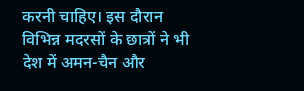करनी चाहिए। इस दौरान विभिन्न मदरसों के छात्रों ने भी देश में अमन-चैन और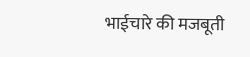भाईचारे की मजबूती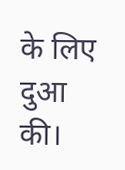के लिए दुआ की।